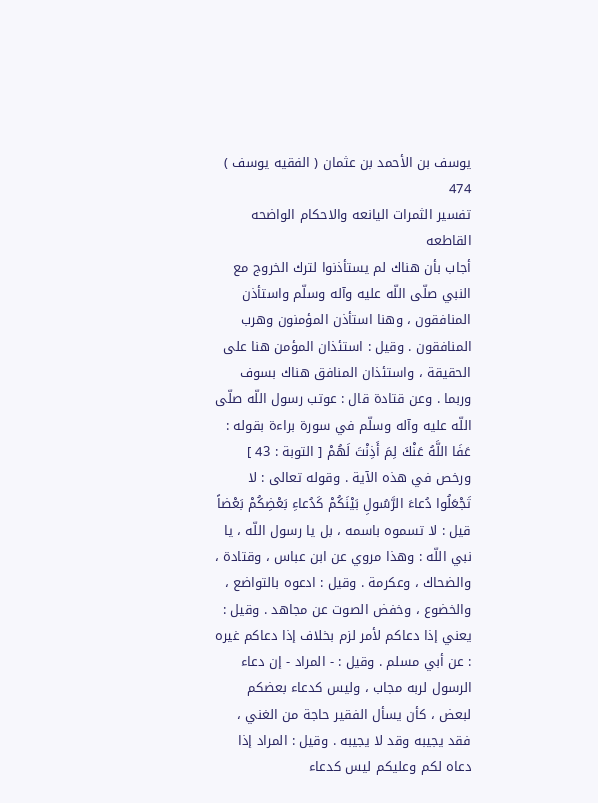يوسف بن الأحمد بن عثمان ( الفقيه يوسف )
474
تفسير الثمرات اليانعه والاحكام الواضحه القاطعه
أجاب بأن هناك لم يستأذنوا لترك الخروج مع النبي صلّى اللّه عليه وآله وسلّم واستأذن المنافقون ، وهنا استأذن المؤمنون وهرب المنافقون . وقيل : استئذان المؤمن هنا على الحقيقة ، واستئذان المنافق هناك بسوف وربما . وعن قتادة قال : عوتب رسول اللّه صلّى اللّه عليه وآله وسلّم في سورة براءة بقوله : عَفَا اللَّهُ عَنْكَ لِمَ أَذِنْتَ لَهُمْ [ التوبة : 43 ] ورخص في هذه الآية . وقوله تعالى : لا تَجْعَلُوا دُعاءَ الرَّسُولِ بَيْنَكُمْ كَدُعاءِ بَعْضِكُمْ بَعْضاً قيل : لا تسموه باسمه ، بل يا رسول اللّه ، يا نبي اللّه : وهذا مروي عن ابن عباس ، وقتادة ، والضحاك ، وعكرمة . وقيل : ادعوه بالتواضع ، والخضوع ، وخفض الصوت عن مجاهد . وقيل : يعني إذا دعاكم لأمر لزم بخلاف إذا دعاكم غيره : عن أبي مسلم . وقيل : - المراد - إن دعاء الرسول لربه مجاب ، وليس كدعاء بعضكم لبعض ، كأن يسأل الفقير حاجة من الغني ، فقد يجيبه وقد لا يجيبه . وقيل : المراد إذا دعاه لكم وعليكم ليس كدعاء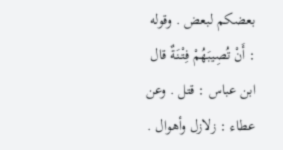بعضكم لبعض . وقوله : أَنْ تُصِيبَهُمْ فِتْنَةٌ قال ابن عباس : قتل . وعن عطاء : زلازل وأهوال .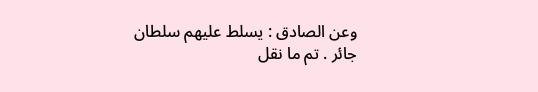وعن الصادق : يسلط عليهم سلطان جائر . تم ما نقل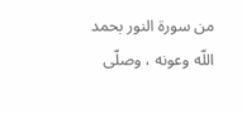من سورة النور بحمد اللّه وعونه ، وصلّى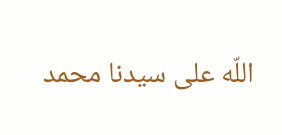اللّه على سيدنا محمد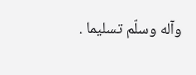وآله وسلّم تسليما .